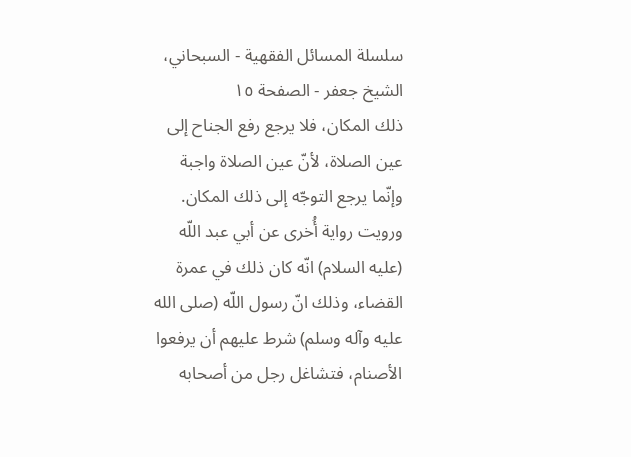سلسلة المسائل الفقهية - السبحاني، الشيخ جعفر - الصفحة ١٥
ذلك المكان، فلا يرجع رفع الجناح إلى عين الصلاة، لأنّ عين الصلاة واجبة وإنّما يرجع التوجّه إلى ذلك المكان.
ورويت رواية أُخرى عن أبي عبد اللّه (عليه السلام) انّه كان ذلك في عمرة القضاء، وذلك انّ رسول اللّه (صلى الله عليه وآله وسلم) شرط عليهم أن يرفعوا الأصنام، فتشاغل رجل من أصحابه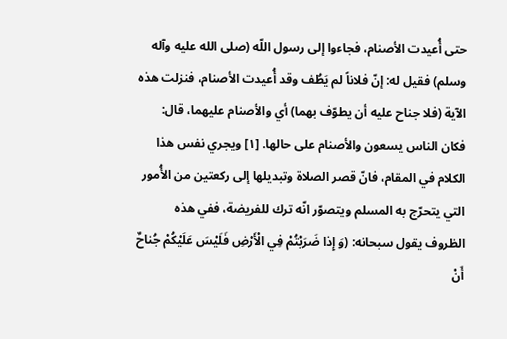حتى أُعيدت الأصنام، فجاءوا إلى رسول اللّه (صلى الله عليه وآله وسلم) فقيل له: إنّ فلاناً لم يَطُف وقد أُعيدت الأصنام، فنزلت هذه الآية (فلا جناح عليه أن يطوّف بهما) أي والأصنام عليهما، قال: فكان الناس يسعون والأصنام على حالها. [١] ويجري نفس هذا الكلام في المقام، فانّ قصر الصلاة وتبديلها إلى ركعتين من الأُمور التي يتحرّج به المسلم ويتصوّر انّه ترك للفريضة، ففي هذه الظروف يقول سبحانه: (وَ إِذا ضَرَبْتُمْ فِي الْأَرْضِ فَلَيْسَ عَلَيْكُمْ جُناحٌ أَنْ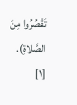تَقْصُرُوا مِنَ الصَّلاةِ).
[١]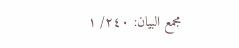مجمع البيان: ٢٤٠/ ١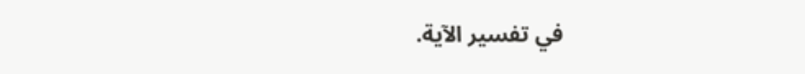في تفسير الآية.